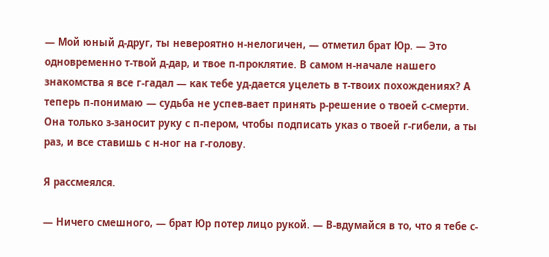— Мой юный д-друг, ты невероятно н-нелогичен, — отметил брат Юр. — Это одновременно т-твой д-дар, и твое п-проклятие. В самом н-начале нашего знакомства я все г-гадал — как тебе уд-дается уцелеть в т-твоих похождениях? А теперь п-понимаю — судьба не успев-вает принять р-решение о твоей с-смерти. Она только з-заносит руку с п-пером, чтобы подписать указ о твоей г-гибели, а ты раз, и все ставишь с н-ног на г-голову.

Я рассмеялся.

— Ничего смешного, — брат Юр потер лицо рукой. — В-вдумайся в то, что я тебе с-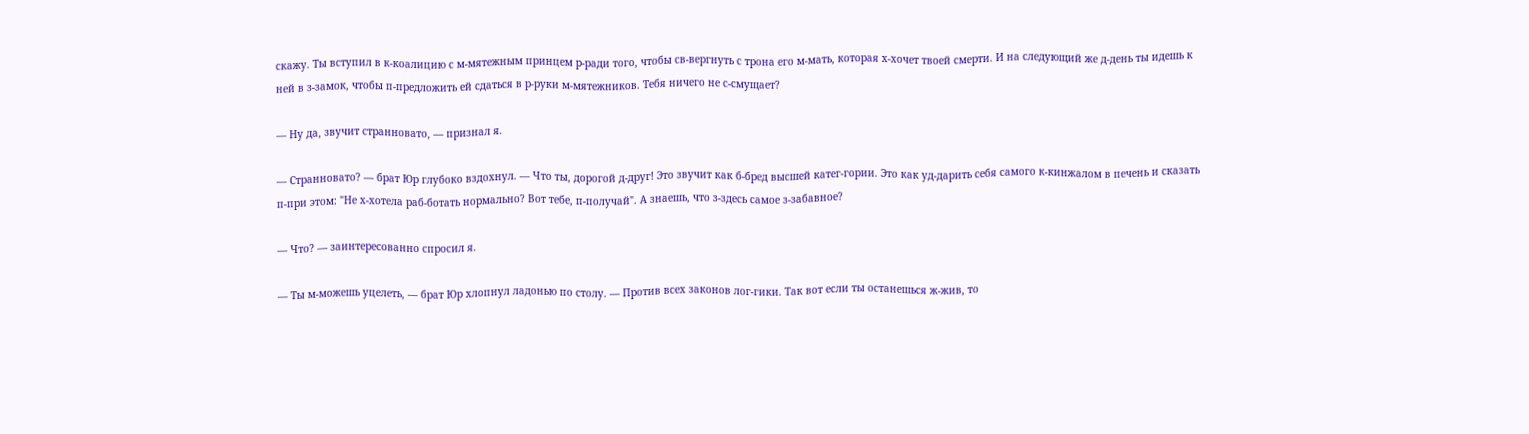скажу. Ты вступил в к-коалицию с м-мятежным принцем р-ради того, чтобы св-вергнуть с трона его м-мать, которая х-хочет твоей смерти. И на следующий же д-день ты идешь к ней в з-замок, чтобы п-предложить ей сдаться в р-руки м-мятежников. Тебя ничего не с-смущает?

— Ну да, звучит странновато, — признал я.

— Странновато? — брат Юр глубоко вздохнул. — Что ты, дорогой д-друг! Это звучит как б-бред высшей катег-гории. Это как уд-дарить себя самого к-кинжалом в печень и сказать п-при этом: "Не х-хотела раб-ботать нормально? Вот тебе, п-получай". А знаешь, что з-здесь самое з-забавное?

— Что? — заинтересованно спросил я.

— Ты м-можешь уцелеть, — брат Юр хлопнул ладонью по столу. — Против всех законов лог-гики. Так вот если ты останешься ж-жив, то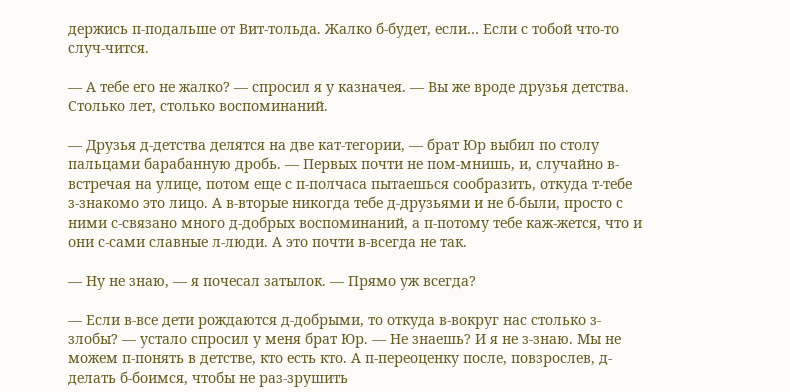держись п-подальше от Вит-тольда. Жалко б-будет, если… Если с тобой что-то случ-чится.

— А тебе его не жалко? — спросил я у казначея. — Вы же вроде друзья детства. Столько лет, столько воспоминаний.

— Друзья д-детства делятся на две кат-тегории, — брат Юр выбил по столу пальцами барабанную дробь. — Первых почти не пом-мнишь, и, случайно в-встречая на улице, потом еще с п-полчаса пытаешься сообразить, откуда т-тебе з-знакомо это лицо. А в-вторые никогда тебе д-друзьями и не б-были, просто с ними с-связано много д-добрых воспоминаний, а п-потому тебе каж-жется, что и они с-сами славные л-люди. А это почти в-всегда не так.

— Ну не знаю, — я почесал затылок. — Прямо уж всегда?

— Если в-все дети рождаются д-добрыми, то откуда в-вокруг нас столько з-злобы? — устало спросил у меня брат Юр. — Не знаешь? И я не з-знаю. Мы не можем п-понять в детстве, кто есть кто. А п-переоценку после, повзрослев, д-делать б-боимся, чтобы не раз-зрушить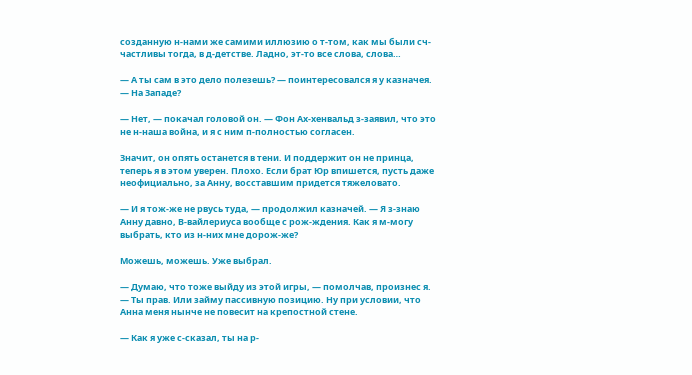созданную н-нами же самими иллюзию о т-том, как мы были сч-частливы тогда, в д-детстве. Ладно, эт-то все слова, слова…

— А ты сам в это дело полезешь? — поинтересовался я у казначея. — На Западе?

— Нет, — покачал головой он. — Фон Ах-хенвальд з-заявил, что это не н-наша война, и я с ним п-полностью согласен.

Значит, он опять останется в тени. И поддержит он не принца, теперь я в этом уверен. Плохо. Если брат Юр впишется, пусть даже неофициально, за Анну, восставшим придется тяжеловато.

— И я тож-же не рвусь туда, — продолжил казначей. — Я з-знаю Анну давно, В-вайлериуса вообще с рож-ждения. Как я м-могу выбрать, кто из н-них мне дорож-же?

Можешь, можешь. Уже выбрал.

— Думаю, что тоже выйду из этой игры, — помолчав, произнес я. — Ты прав. Или займу пассивную позицию. Ну при условии, что Анна меня нынче не повесит на крепостной стене.

— Как я уже с-сказал, ты на р-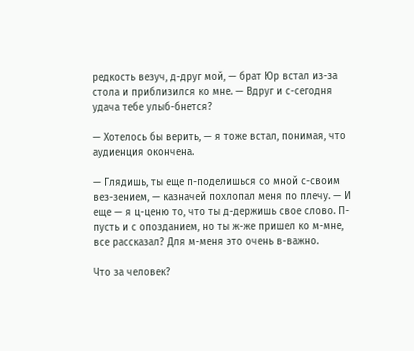редкость везуч, д-друг мой, — брат Юр встал из-за стола и приблизился ко мне. — Вдруг и с-сегодня удача тебе улыб-бнется?

— Хотелось бы верить, — я тоже встал, понимая, что аудиенция окончена.

— Глядишь, ты еще п-поделишься со мной с-своим вез-зением, — казначей похлопал меня по плечу. — И еще — я ц-ценю то, что ты д-держишь свое слово. П-пусть и с опозданием, но ты ж-же пришел ко м-мне, все рассказал? Для м-меня это очень в-важно.

Что за человек?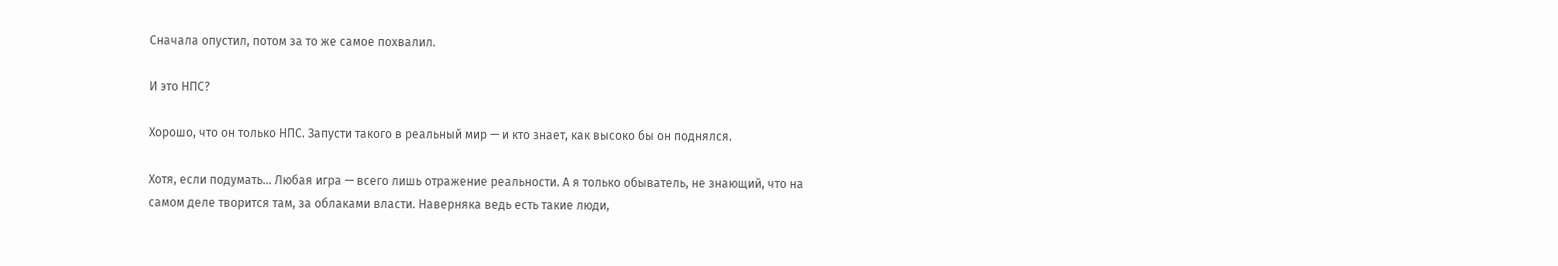Сначала опустил, потом за то же самое похвалил.

И это НПС?

Хорошо, что он только НПС. Запусти такого в реальный мир — и кто знает, как высоко бы он поднялся.

Хотя, если подумать… Любая игра — всего лишь отражение реальности. А я только обыватель, не знающий, что на самом деле творится там, за облаками власти. Наверняка ведь есть такие люди,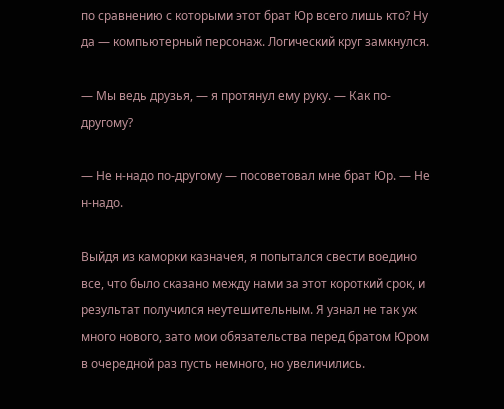по сравнению с которыми этот брат Юр всего лишь кто? Ну да — компьютерный персонаж. Логический круг замкнулся.

— Мы ведь друзья, — я протянул ему руку. — Как по-другому?

— Не н-надо по-другому — посоветовал мне брат Юр. — Не н-надо.

Выйдя из каморки казначея, я попытался свести воедино все, что было сказано между нами за этот короткий срок, и результат получился неутешительным. Я узнал не так уж много нового, зато мои обязательства перед братом Юром в очередной раз пусть немного, но увеличились.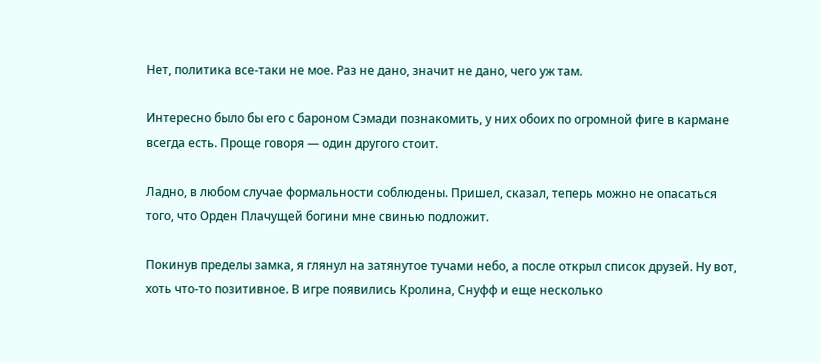Нет, политика все-таки не мое. Раз не дано, значит не дано, чего уж там.

Интересно было бы его с бароном Сэмади познакомить, у них обоих по огромной фиге в кармане всегда есть. Проще говоря — один другого стоит.

Ладно, в любом случае формальности соблюдены. Пришел, сказал, теперь можно не опасаться того, что Орден Плачущей богини мне свинью подложит.

Покинув пределы замка, я глянул на затянутое тучами небо, а после открыл список друзей. Ну вот, хоть что-то позитивное. В игре появились Кролина, Снуфф и еще несколько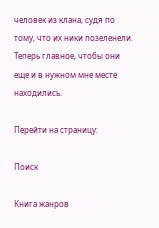человек из клана, судя по тому, что их ники позеленели. Теперь главное, чтобы они еще и в нужном мне месте находились.

Перейти на страницу:

Поиск

Книга жанров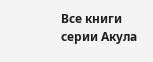Все книги серии Акула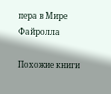пера в Мире Файролла

Похожие книги